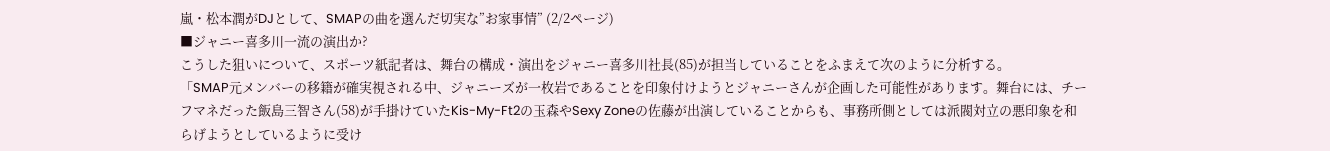嵐・松本潤がDJとして、SMAPの曲を選んだ切実な”お家事情” (2/2ページ)
■ジャニー喜多川一流の演出か?
こうした狙いについて、スポーツ紙記者は、舞台の構成・演出をジャニー喜多川社長(85)が担当していることをふまえて次のように分析する。
「SMAP元メンバーの移籍が確実視される中、ジャニーズが一枚岩であることを印象付けようとジャニーさんが企画した可能性があります。舞台には、チーフマネだった飯島三智さん(58)が手掛けていたKis-My-Ft2の玉森やSexy Zoneの佐藤が出演していることからも、事務所側としては派閥対立の悪印象を和らげようとしているように受け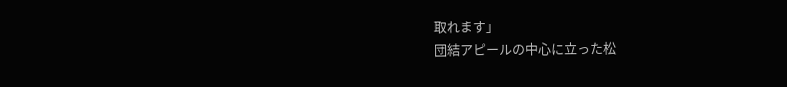取れます」
団結アピールの中心に立った松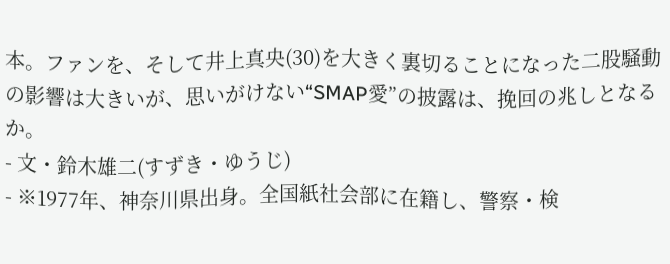本。ファンを、そして井上真央(30)を大きく裏切ることになった二股騒動の影響は大きいが、思いがけない“SMAP愛”の披露は、挽回の兆しとなるか。
- 文・鈴木雄二(すずき・ゆうじ)
- ※1977年、神奈川県出身。全国紙社会部に在籍し、警察・検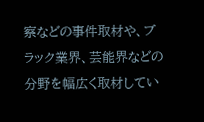察などの事件取材や、ブラック業界、芸能界などの分野を幅広く取材してい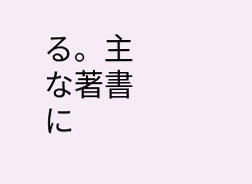る。主な著書に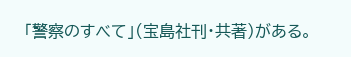「警察のすべて」(宝島社刊・共著)がある。